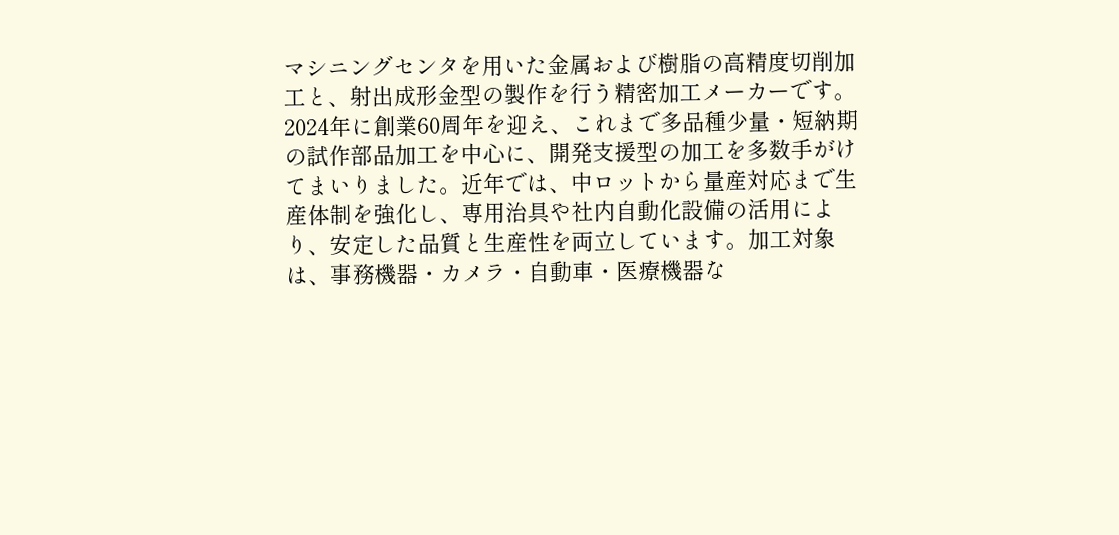マシニングセンタを用いた金属および樹脂の高精度切削加工と、射出成形金型の製作を行う精密加工メーカーです。2024年に創業60周年を迎え、これまで多品種少量・短納期の試作部品加工を中心に、開発支援型の加工を多数手がけてまいりました。近年では、中ロットから量産対応まで生産体制を強化し、専用治具や社内自動化設備の活用により、安定した品質と生産性を両立しています。加工対象は、事務機器・カメラ・自動車・医療機器な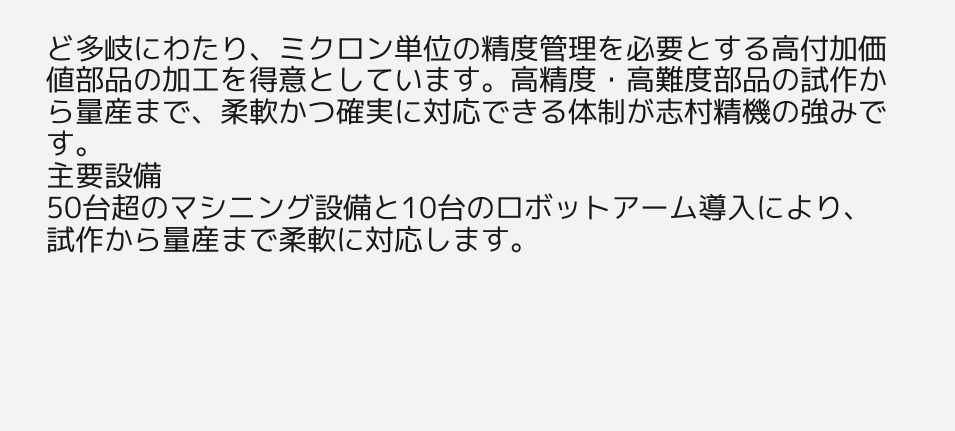ど多岐にわたり、ミクロン単位の精度管理を必要とする高付加価値部品の加工を得意としています。高精度・高難度部品の試作から量産まで、柔軟かつ確実に対応できる体制が志村精機の強みです。
主要設備
50台超のマシニング設備と10台のロボットアーム導入により、試作から量産まで柔軟に対応します。